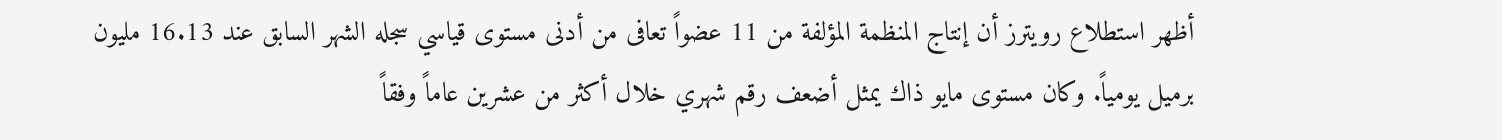أظهر استطلاع رويترز أن إنتاج المنظمة المؤلفة من 11 عضواً تعافى من أدنى مستوى قياسي سجله الشهر السابق عند 16.13 مليون برميل يومياً. وكان مستوى مايو ذاك يمثل أضعف رقم شهري خلال أكثر من عشرين عاماً وفقاً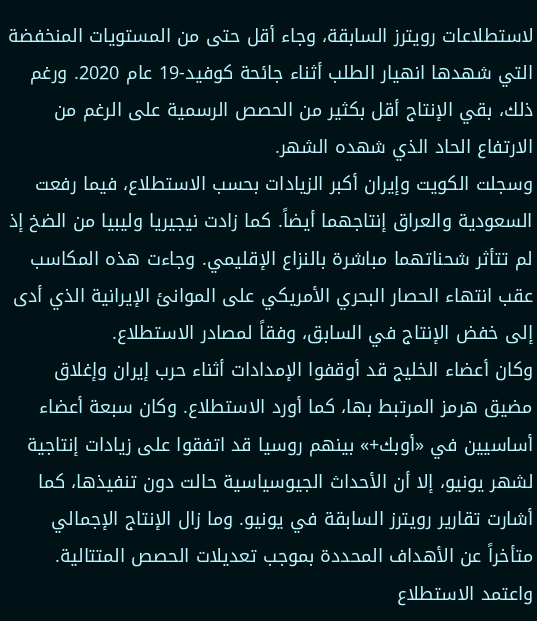لاستطلاعات رويترز السابقة، وجاء أقل حتى من المستويات المنخفضة التي شهدها انهيار الطلب أثناء جائحة كوفيد-19 عام 2020. ورغم ذلك، بقي الإنتاج أقل بكثير من الحصص الرسمية على الرغم من الارتفاع الحاد الذي شهده الشهر.
وسجلت الكويت وإيران أكبر الزيادات بحسب الاستطلاع، فيما رفعت السعودية والعراق إنتاجهما أيضاً. كما زادت نيجيريا وليبيا من الضخ إذ لم تتأثر شحناتهما مباشرة بالنزاع الإقليمي. وجاءت هذه المكاسب عقب انتهاء الحصار البحري الأمريكي على الموانئ الإيرانية الذي أدى إلى خفض الإنتاج في السابق، وفقاً لمصادر الاستطلاع.
وكان أعضاء الخليج قد أوقفوا الإمدادات أثناء حرب إيران وإغلاق مضيق هرمز المرتبط بها، كما أورد الاستطلاع. وكان سبعة أعضاء أساسيين في «أوبك+» بينهم روسيا قد اتفقوا على زيادات إنتاجية لشهر يونيو، إلا أن الأحداث الجيوسياسية حالت دون تنفيذها، كما أشارت تقارير رويترز السابقة في يونيو. وما زال الإنتاج الإجمالي متأخراً عن الأهداف المحددة بموجب تعديلات الحصص المتتالية.
واعتمد الاستطلاع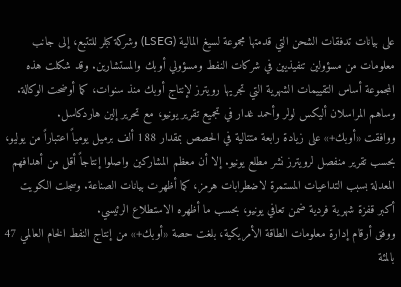على بيانات تدفقات الشحن التي قدمتها مجموعة لسيغ المالية (LSEG) وشركة كبلر للتتبع، إلى جانب معلومات من مسؤولين تنفيذيين في شركات النفط ومسؤولي أوبك والمستشارين. وقد شكلت هذه المجموعة أساس التقييمات الشهرية التي تجريها رويترز لإنتاج أوبك منذ سنوات، كما أوضحت الوكالة. وساهم المراسلان أليكس لولر وأحمد غدار في تجميع تقرير يونيو، مع تحرير إلين هاردكاسل.
ووافقت «أوبك+» على زيادة رابعة متتالية في الحصص بمقدار 188 ألف برميل يومياً اعتباراً من يوليو، بحسب تقرير منفصل لرويترز نشر مطلع يونيو. إلا أن معظم المشاركين واصلوا إنتاجاً أقل من أهدافهم المعدلة بسبب التداعيات المستمرة لاضطرابات هرمز، كما أظهرت بيانات الصناعة. وسجلت الكويت أكبر قفزة شهرية فردية ضمن تعافي يونيو، بحسب ما أظهره الاستطلاع الرئيسي.
ووفق أرقام إدارة معلومات الطاقة الأمريكية، بلغت حصة «أوبك+» من إنتاج النفط الخام العالمي 47 بالمئة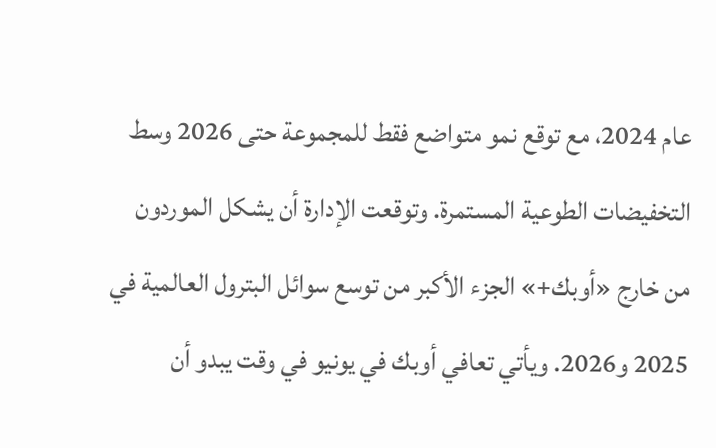عام 2024، مع توقع نمو متواضع فقط للمجموعة حتى 2026 وسط التخفيضات الطوعية المستمرة. وتوقعت الإدارة أن يشكل الموردون من خارج «أوبك+» الجزء الأكبر من توسع سوائل البترول العالمية في 2025 و2026. ويأتي تعافي أوبك في يونيو في وقت يبدو أن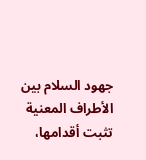جهود السلام بين الأطراف المعنية تثبت أقدامها،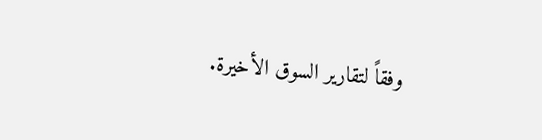وفقاً لتقارير السوق الأخيرة.